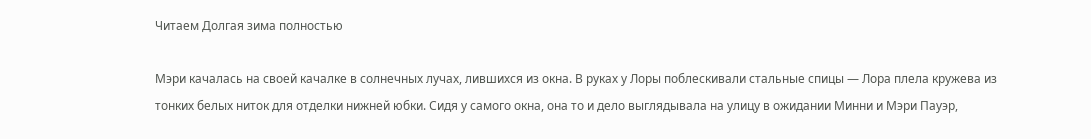Читаем Долгая зима полностью

Мэри качалась на своей качалке в солнечных лучах, лившихся из окна. В руках у Лоры поблескивали стальные спицы — Лора плела кружева из тонких белых ниток для отделки нижней юбки. Сидя у самого окна, она то и дело выглядывала на улицу в ожидании Минни и Мэри Пауэр,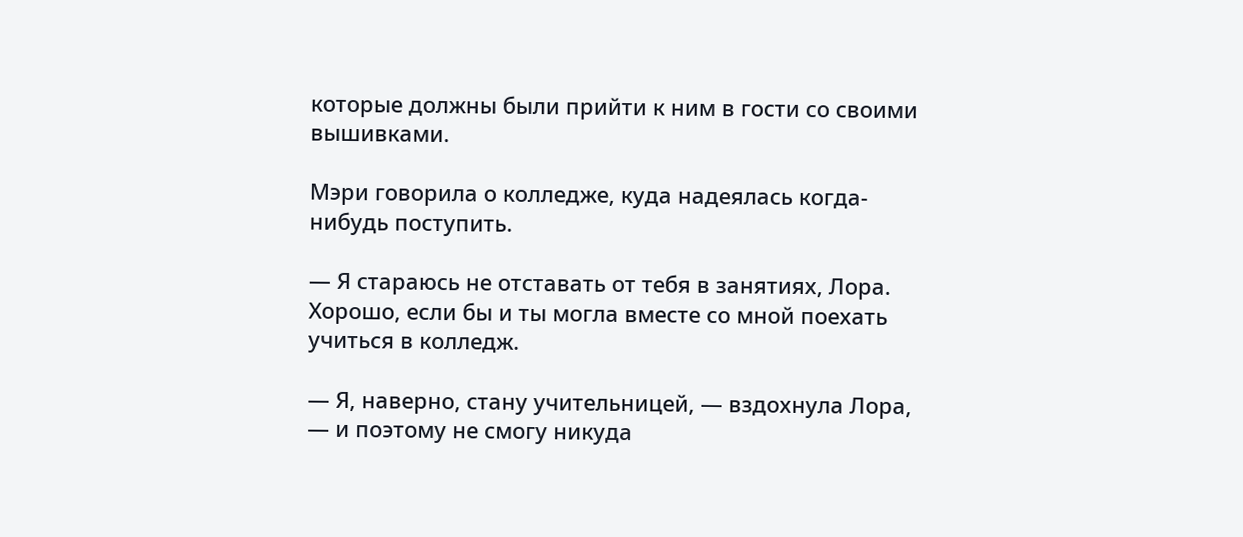которые должны были прийти к ним в гости со своими вышивками.

Мэри говорила о колледже, куда надеялась когда-нибудь поступить.

— Я стараюсь не отставать от тебя в занятиях, Лора. Хорошо, если бы и ты могла вместе со мной поехать учиться в колледж.

— Я, наверно, стану учительницей, — вздохнула Лора, — и поэтому не смогу никуда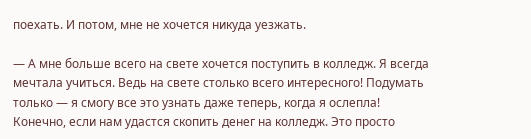поехать. И потом, мне не хочется никуда уезжать.

— А мне больше всего на свете хочется поступить в колледж. Я всегда мечтала учиться. Ведь на свете столько всего интересного! Подумать только — я смогу все это узнать даже теперь, когда я ослепла! Конечно, если нам удастся скопить денег на колледж. Это просто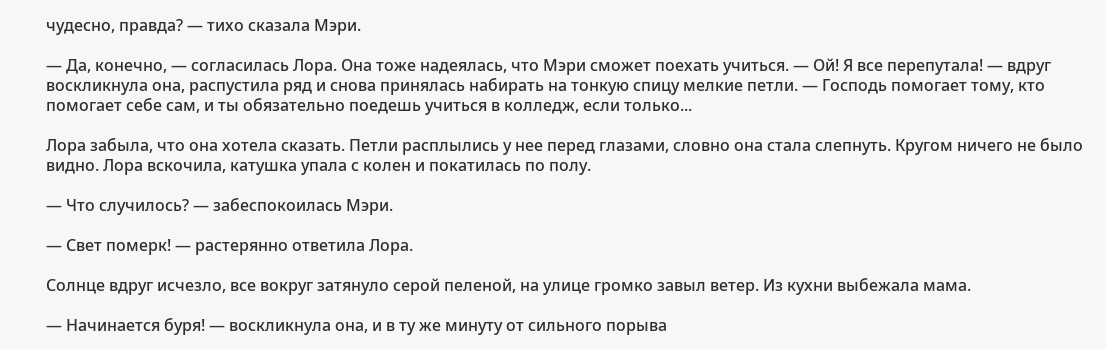чудесно, правда? — тихо сказала Мэри.

— Да, конечно, — согласилась Лора. Она тоже надеялась, что Мэри сможет поехать учиться. — Ой! Я все перепутала! — вдруг воскликнула она, распустила ряд и снова принялась набирать на тонкую спицу мелкие петли. — Господь помогает тому, кто помогает себе сам, и ты обязательно поедешь учиться в колледж, если только...

Лора забыла, что она хотела сказать. Петли расплылись у нее перед глазами, словно она стала слепнуть. Кругом ничего не было видно. Лора вскочила, катушка упала с колен и покатилась по полу.

— Что случилось? — забеспокоилась Мэри.

— Свет померк! — растерянно ответила Лора.

Солнце вдруг исчезло, все вокруг затянуло серой пеленой, на улице громко завыл ветер. Из кухни выбежала мама.

— Начинается буря! — воскликнула она, и в ту же минуту от сильного порыва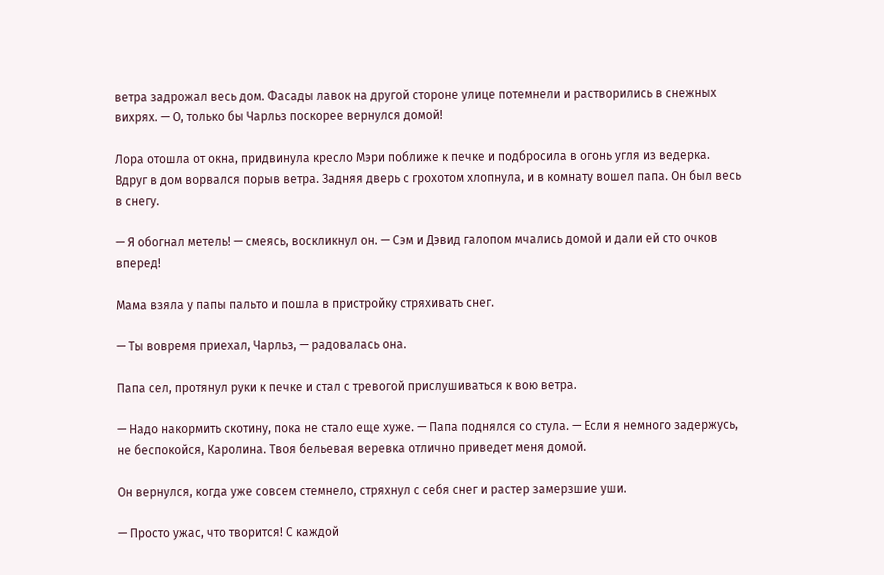ветра задрожал весь дом. Фасады лавок на другой стороне улице потемнели и растворились в снежных вихрях. — О, только бы Чарльз поскорее вернулся домой!

Лора отошла от окна, придвинула кресло Мэри поближе к печке и подбросила в огонь угля из ведерка. Вдруг в дом ворвался порыв ветра. Задняя дверь с грохотом хлопнула, и в комнату вошел папа. Он был весь в снегу.

— Я обогнал метель! — смеясь, воскликнул он. — Сэм и Дэвид галопом мчались домой и дали ей сто очков вперед!

Мама взяла у папы пальто и пошла в пристройку стряхивать снег.

— Ты вовремя приехал, Чарльз, — радовалась она.

Папа сел, протянул руки к печке и стал с тревогой прислушиваться к вою ветра.

— Надо накормить скотину, пока не стало еще хуже. — Папа поднялся со стула. — Если я немного задержусь, не беспокойся, Каролина. Твоя бельевая веревка отлично приведет меня домой.

Он вернулся, когда уже совсем стемнело, стряхнул с себя снег и растер замерзшие уши.

— Просто ужас, что творится! С каждой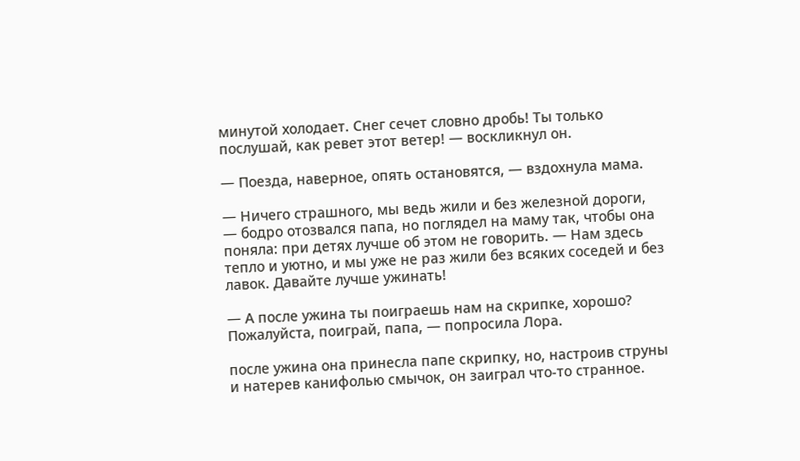минутой холодает. Снег сечет словно дробь! Ты только послушай, как ревет этот ветер! — воскликнул он.

— Поезда, наверное, опять остановятся, — вздохнула мама.

— Ничего страшного, мы ведь жили и без железной дороги, — бодро отозвался папа, но поглядел на маму так, чтобы она поняла: при детях лучше об этом не говорить. — Нам здесь тепло и уютно, и мы уже не раз жили без всяких соседей и без лавок. Давайте лучше ужинать!

— А после ужина ты поиграешь нам на скрипке, хорошо? Пожалуйста, поиграй, папа, — попросила Лора.

после ужина она принесла папе скрипку, но, настроив струны и натерев канифолью смычок, он заиграл что-то странное.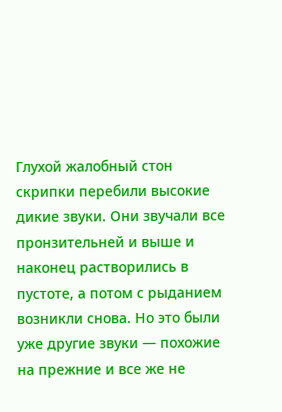Глухой жалобный стон скрипки перебили высокие дикие звуки. Они звучали все пронзительней и выше и наконец растворились в пустоте, а потом с рыданием возникли снова. Но это были уже другие звуки — похожие на прежние и все же не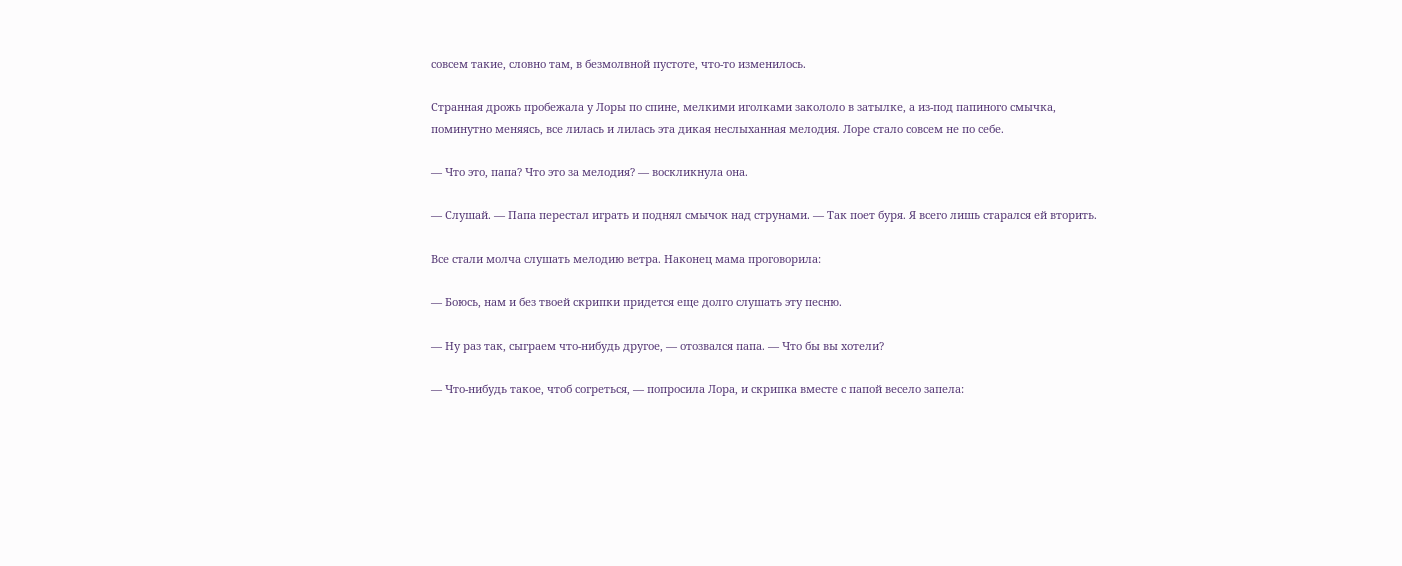совсем такие, словно там, в безмолвной пустоте, что-то изменилось.

Странная дрожь пробежала у Лоры по спине, мелкими иголками закололо в затылке, а из-под папиного смычка, поминутно меняясь, все лилась и лилась эта дикая неслыханная мелодия. Лоре стало совсем не по себе.

— Что это, папа? Что это за мелодия? — воскликнула она.

— Слушай. — Папа перестал играть и поднял смычок над струнами. — Так поет буря. Я всего лишь старался ей вторить.

Все стали молча слушать мелодию ветра. Наконец мама проговорила:

— Боюсь, нам и без твоей скрипки придется еще долго слушать эту песню.

— Ну раз так, сыграем что-нибудь другое, — отозвался папа. — Что бы вы хотели?

— Что-нибудь такое, чтоб согреться, — попросила Лора, и скрипка вместе с папой весело запела: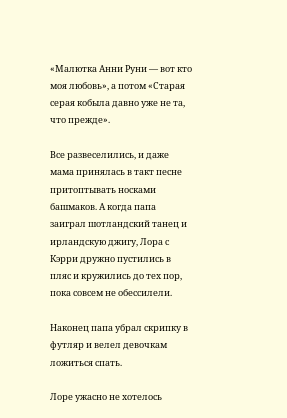«Малютка Анни Руни — вот кто моя любовь», а потом «Старая серая кобыла давно уже не та, что прежде».

Все развеселились, и даже мама принялась в такт песне притоптывать носками башмаков. А когда папа заиграл шотландский танец и ирландскую джигу, Лора с Кэрри дружно пустились в пляс и кружились до тех пор, пока совсем не обессилели.

Наконец папа убрал скрипку в футляр и велел девочкам ложиться спать.

Лоре ужасно не хотелось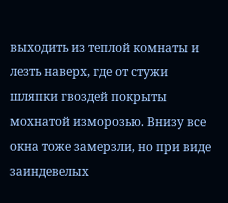выходить из теплой комнаты и лезть наверх, где от стужи шляпки гвоздей покрыты мохнатой изморозью. Внизу все окна тоже замерзли, но при виде заиндевелых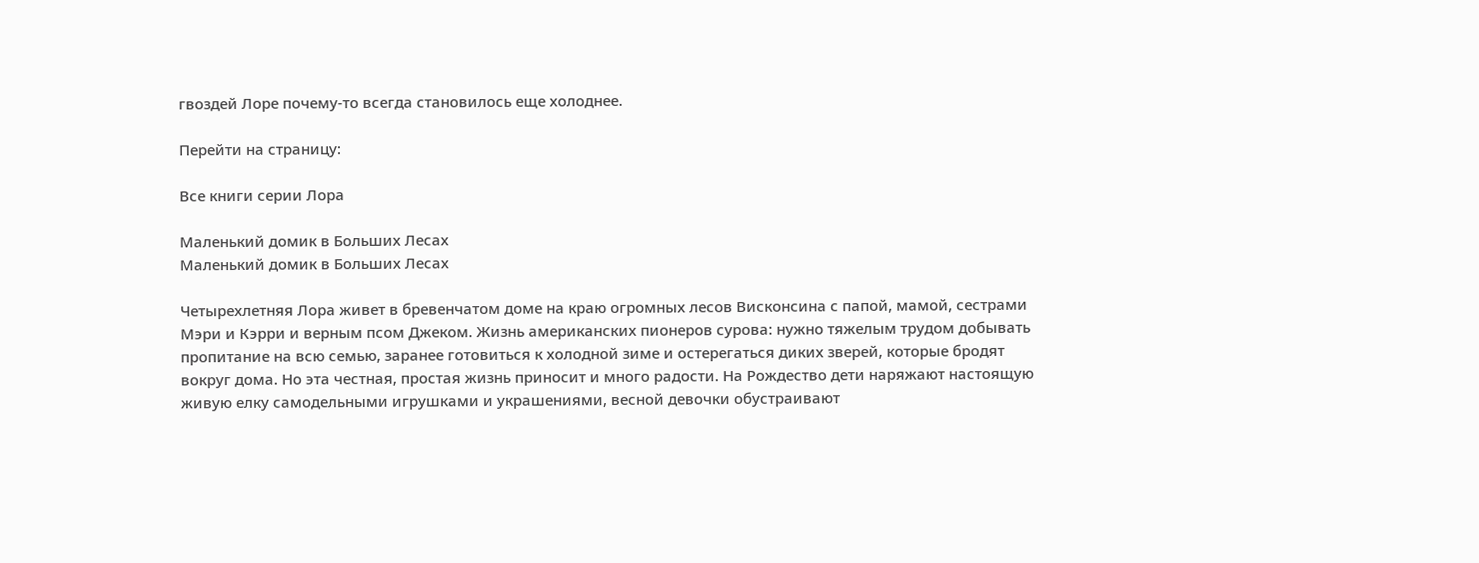гвоздей Лоре почему-то всегда становилось еще холоднее.

Перейти на страницу:

Все книги серии Лора

Маленький домик в Больших Лесах
Маленький домик в Больших Лесах

Четырехлетняя Лора живет в бревенчатом доме на краю огромных лесов Висконсина с папой, мамой, сестрами Мэри и Кэрри и верным псом Джеком. Жизнь американских пионеров сурова: нужно тяжелым трудом добывать пропитание на всю семью, заранее готовиться к холодной зиме и остерегаться диких зверей, которые бродят вокруг дома. Но эта честная, простая жизнь приносит и много радости. На Рождество дети наряжают настоящую живую елку самодельными игрушками и украшениями, весной девочки обустраивают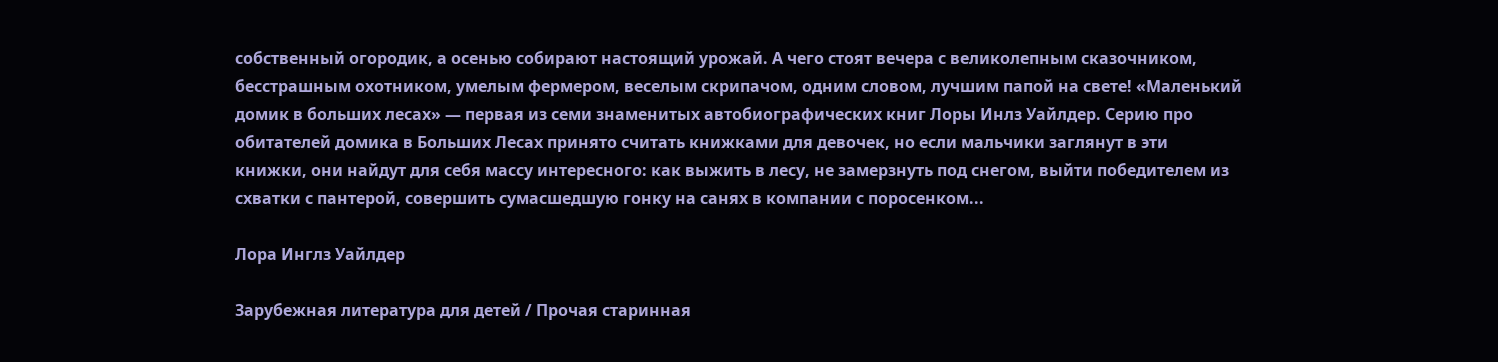собственный огородик, а осенью собирают настоящий урожай. А чего стоят вечера с великолепным сказочником, бесстрашным охотником, умелым фермером, веселым скрипачом, одним словом, лучшим папой на свете! «Маленький домик в больших лесах» — первая из семи знаменитых автобиографических книг Лоры Инлз Уайлдер. Серию про обитателей домика в Больших Лесах принято считать книжками для девочек, но если мальчики заглянут в эти книжки, они найдут для себя массу интересного: как выжить в лесу, не замерзнуть под снегом, выйти победителем из схватки с пантерой, совершить сумасшедшую гонку на санях в компании с поросенком...

Лора Инглз Уайлдер

Зарубежная литература для детей / Прочая старинная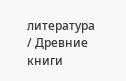литература / Древние книги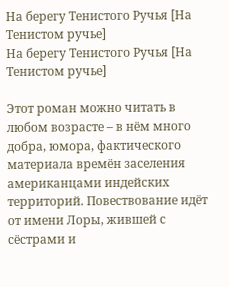На берегу Тенистого Ручья [На Тенистом ручье]
На берегу Тенистого Ручья [На Тенистом ручье]

Этот роман можно читать в любом возрасте – в нём много добра, юмора, фактического материала времён заселения американцами индейских территорий. Повествование идёт от имени Лоры, жившей с сёстрами и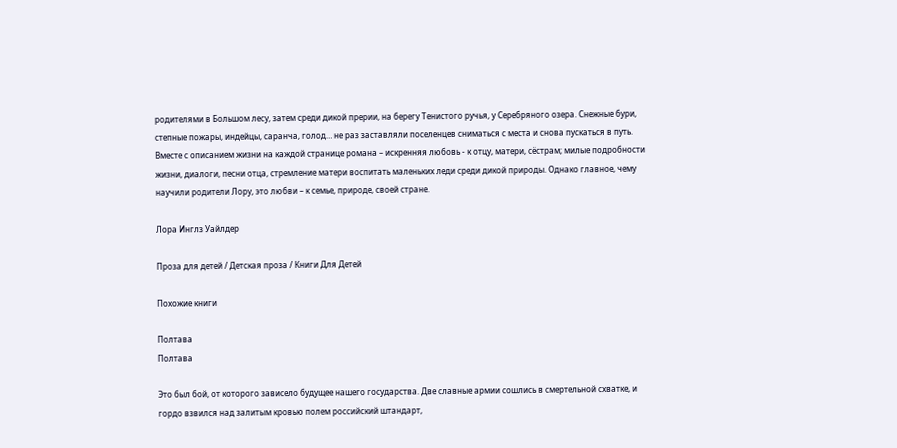родителями в Большом лесу, затем среди дикой прерии, на берегу Тенистого ручья, у Серебряного озера. Снежные бури, степные пожары, индейцы, саранча, голод… не раз заставляли поселенцев сниматься с места и снова пускаться в путь. Вместе с описанием жизни на каждой странице романа – искренняя любовь - к отцу, матери, сёстрам; милые подробности жизни, диалоги, песни отца, стремление матери воспитать маленьких леди среди дикой природы. Однако главное, чему научили родители Лору, это любви – к семье, природе, своей стране.

Лора Инглз Уайлдер

Проза для детей / Детская проза / Книги Для Детей

Похожие книги

Полтава
Полтава

Это был бой, от которого зависело будущее нашего государства. Две славные армии сошлись в смертельной схватке, и гордо взвился над залитым кровью полем российский штандарт,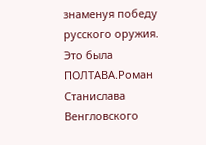знаменуя победу русского оружия. Это была ПОЛТАВА.Роман Станислава Венгловского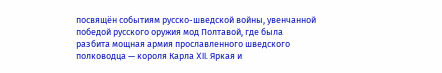посвящён событиям русско-шведской войны, увенчанной победой русского оружия мод Полтавой, где была разбита мощная армия прославленного шведского полководца — короля Карла XII. Яркая и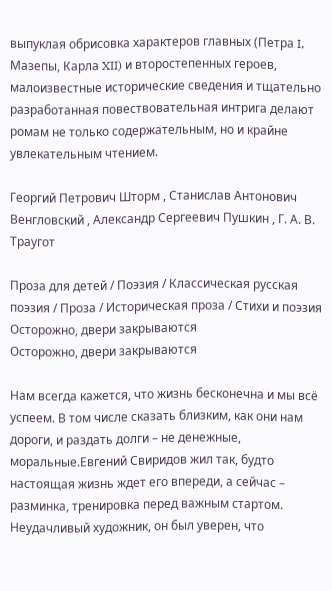выпуклая обрисовка характеров главных (Петра I, Мазепы, Карла XII) и второстепенных героев, малоизвестные исторические сведения и тщательно разработанная повествовательная интрига делают ромам не только содержательным, но и крайне увлекательным чтением.

Георгий Петрович Шторм , Станислав Антонович Венгловский , Александр Сергеевич Пушкин , Г. А. В. Траугот

Проза для детей / Поэзия / Классическая русская поэзия / Проза / Историческая проза / Стихи и поэзия
Осторожно, двери закрываются
Осторожно, двери закрываются

Нам всегда кажется, что жизнь бесконечна и мы всё успеем. В том числе сказать близким, как они нам дороги, и раздать долги – не денежные, моральные.Евгений Свиридов жил так, будто настоящая жизнь ждет его впереди, а сейчас – разминка, тренировка перед важным стартом. Неудачливый художник, он был уверен, что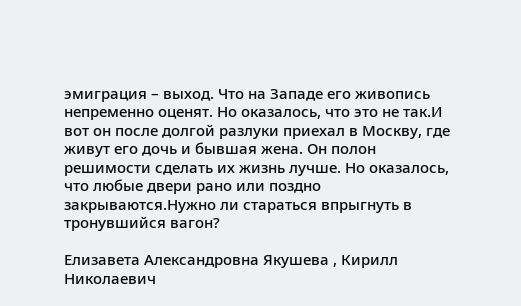эмиграция – выход. Что на Западе его живопись непременно оценят. Но оказалось, что это не так.И вот он после долгой разлуки приехал в Москву, где живут его дочь и бывшая жена. Он полон решимости сделать их жизнь лучше. Но оказалось, что любые двери рано или поздно закрываются.Нужно ли стараться впрыгнуть в тронувшийся вагон?

Елизавета Александровна Якушева , Кирилл Николаевич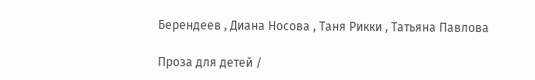Берендеев , Диана Носова , Таня Рикки , Татьяна Павлова

Проза для детей /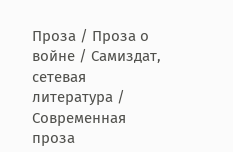Проза / Проза о войне / Самиздат, сетевая литература / Современная проза